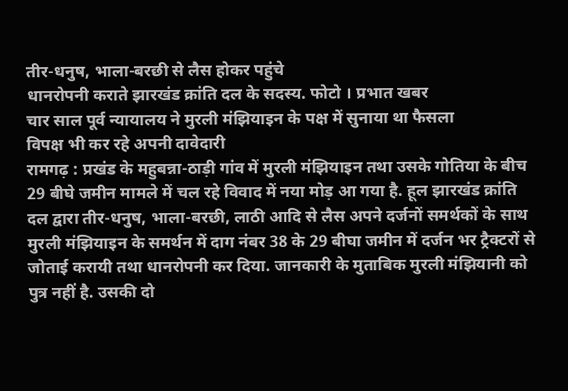तीर-धनुष, भाला-बरछी से लैस होकर पहुंचे
धानरोपनी कराते झारखंड क्रांति दल के सदस्य. फोटो । प्रभात खबर
चार साल पूर्व न्यायालय ने मुरली मंझियाइन के पक्ष में सुनाया था फैसला
विपक्ष भी कर रहे अपनी दावेदारी
रामगढ़ : प्रखंड के महुबन्ना-ठाड़ी गांव में मुरली मंझियाइन तथा उसके गोतिया के बीच 29 बीघे जमीन मामले में चल रहे विवाद में नया मोड़ आ गया है. हूल झारखंड क्रांति दल द्वारा तीर-धनुष, भाला-बरछी, लाठी आदि से लैस अपने दर्जनों समर्थकों के साथ मुरली मंझियाइन के समर्थन में दाग नंबर 38 के 29 बीघा जमीन में दर्जन भर ट्रैक्टरों से जोताई करायी तथा धानरोपनी कर दिया. जानकारी के मुताबिक मुरली मंझियानी को पुत्र नहीं है. उसकी दो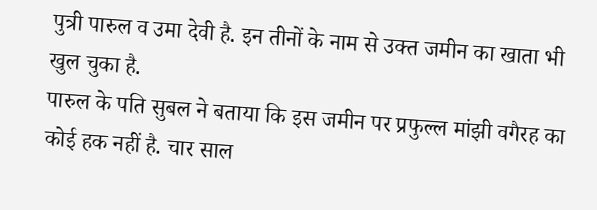पुत्री पारुल व उमा देवी है. इन तीनों के नाम से उक्त जमीन का खाता भी खुल चुका है.
पारुल के पति सुबल ने बताया कि इस जमीन पर प्रफुल्ल मांझी वगैरह का कोई हक नहीं है. चार साल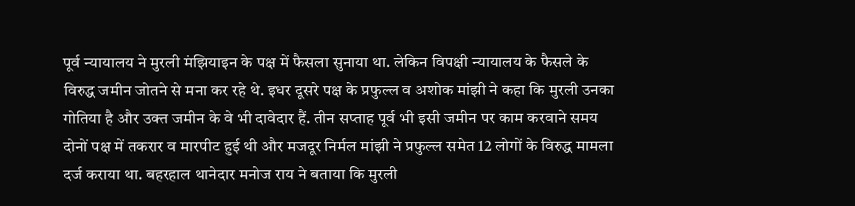पूर्व न्यायालय ने मुरली मंझियाइन के पक्ष में फैसला सुनाया था. लेकिन विपक्षी न्यायालय के फैसले के विरुद्ध जमीन जोतने से मना कर रहे थे. इधर दूसरे पक्ष के प्रफुल्ल व अशोक मांझी ने कहा कि मुरली उनका गोतिया है और उक्त जमीन के वे भी दावेदार हैं. तीन सप्ताह पूर्व भी इसी जमीन पर काम करवाने समय दोनों पक्ष में तकरार व मारपीट हुई थी और मजदूर निर्मल मांझी ने प्रफुल्ल समेत 12 लोगों के विरुद्ध मामला दर्ज कराया था. बहरहाल थानेदार मनोज राय ने बताया कि मुरली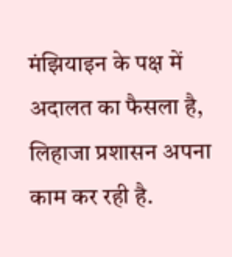मंझियाइन के पक्ष में अदालत का फैसला है, लिहाजा प्रशासन अपना काम कर रही है.